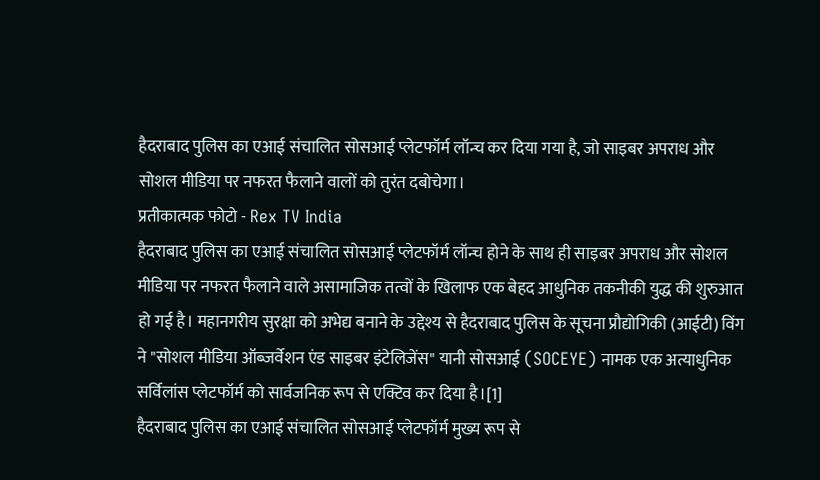हैदराबाद पुलिस का एआई संचालित सोसआई प्लेटफॉर्म लॉन्च कर दिया गया है, जो साइबर अपराध और सोशल मीडिया पर नफरत फैलाने वालों को तुरंत दबोचेगा।
प्रतीकात्मक फोटो - Rex TV India
हैदराबाद पुलिस का एआई संचालित सोसआई प्लेटफॉर्म लॉन्च होने के साथ ही साइबर अपराध और सोशल मीडिया पर नफरत फैलाने वाले असामाजिक तत्वों के खिलाफ एक बेहद आधुनिक तकनीकी युद्ध की शुरुआत हो गई है। महानगरीय सुरक्षा को अभेद्य बनाने के उद्देश्य से हैदराबाद पुलिस के सूचना प्रौद्योगिकी (आईटी) विंग ने "सोशल मीडिया ऑब्जर्वेशन एंड साइबर इंटेलिजेंस" यानी सोसआई (SOCEYE) नामक एक अत्याधुनिक सर्विलांस प्लेटफॉर्म को सार्वजनिक रूप से एक्टिव कर दिया है।[1]
हैदराबाद पुलिस का एआई संचालित सोसआई प्लेटफॉर्म मुख्य रूप से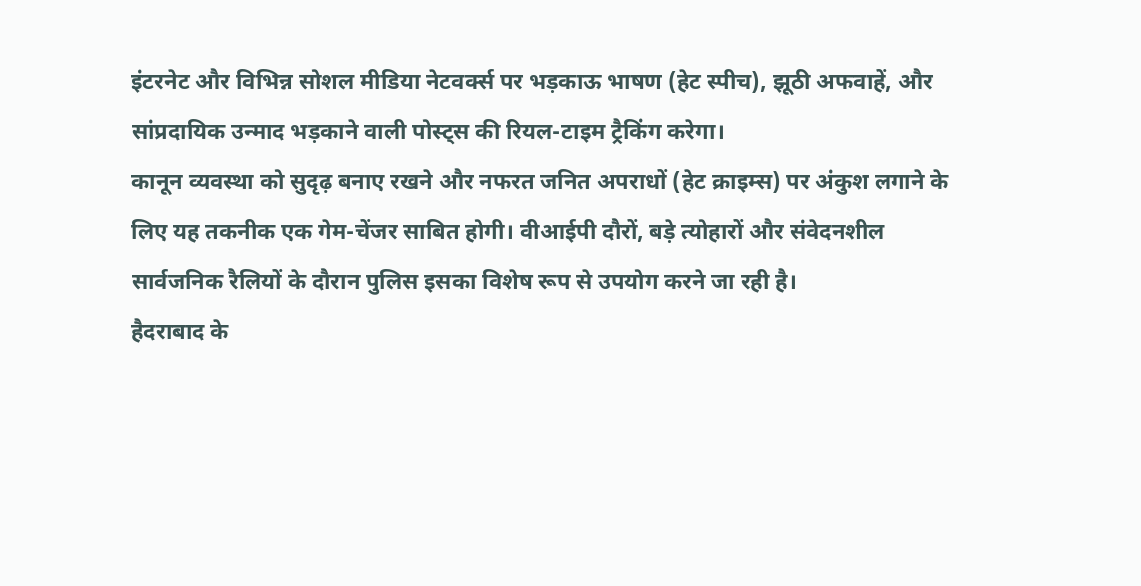इंटरनेट और विभिन्न सोशल मीडिया नेटवर्क्स पर भड़काऊ भाषण (हेट स्पीच), झूठी अफवाहें, और सांप्रदायिक उन्माद भड़काने वाली पोस्ट्स की रियल-टाइम ट्रैकिंग करेगा।
कानून व्यवस्था को सुदृढ़ बनाए रखने और नफरत जनित अपराधों (हेट क्राइम्स) पर अंकुश लगाने के लिए यह तकनीक एक गेम-चेंजर साबित होगी। वीआईपी दौरों, बड़े त्योहारों और संवेदनशील सार्वजनिक रैलियों के दौरान पुलिस इसका विशेष रूप से उपयोग करने जा रही है।
हैदराबाद के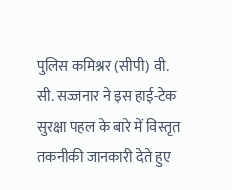पुलिस कमिश्नर (सीपी) वी. सी. सज्जनार ने इस हाई-टेक सुरक्षा पहल के बारे में विस्तृत तकनीकी जानकारी देते हुए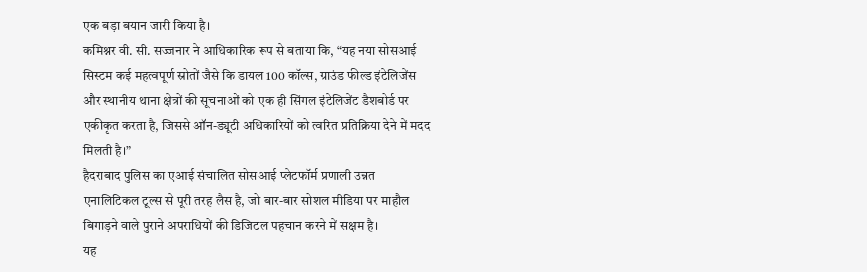एक बड़ा बयान जारी किया है।
कमिश्नर वी. सी. सज्जनार ने आधिकारिक रूप से बताया कि, “यह नया सोसआई सिस्टम कई महत्वपूर्ण स्रोतों जैसे कि डायल 100 कॉल्स, ग्राउंड फील्ड इंटेलिजेंस और स्थानीय थाना क्षेत्रों की सूचनाओं को एक ही सिंगल इंटेलिजेंट डैशबोर्ड पर एकीकृत करता है, जिससे ऑन-ड्यूटी अधिकारियों को त्वरित प्रतिक्रिया देने में मदद मिलती है।”
हैदराबाद पुलिस का एआई संचालित सोसआई प्लेटफॉर्म प्रणाली उन्नत एनालिटिकल टूल्स से पूरी तरह लैस है, जो बार-बार सोशल मीडिया पर माहौल बिगाड़ने वाले पुराने अपराधियों की डिजिटल पहचान करने में सक्षम है।
यह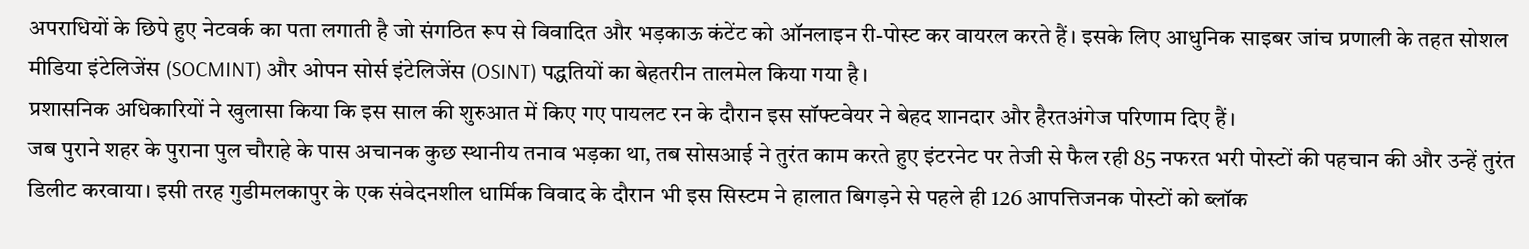अपराधियों के छिपे हुए नेटवर्क का पता लगाती है जो संगठित रूप से विवादित और भड़काऊ कंटेंट को ऑनलाइन री-पोस्ट कर वायरल करते हैं। इसके लिए आधुनिक साइबर जांच प्रणाली के तहत सोशल मीडिया इंटेलिजेंस (SOCMINT) और ओपन सोर्स इंटेलिजेंस (OSINT) पद्धतियों का बेहतरीन तालमेल किया गया है।
प्रशासनिक अधिकारियों ने खुलासा किया कि इस साल की शुरुआत में किए गए पायलट रन के दौरान इस सॉफ्टवेयर ने बेहद शानदार और हैरतअंगेज परिणाम दिए हैं।
जब पुराने शहर के पुराना पुल चौराहे के पास अचानक कुछ स्थानीय तनाव भड़का था, तब सोसआई ने तुरंत काम करते हुए इंटरनेट पर तेजी से फैल रही 85 नफरत भरी पोस्टों की पहचान की और उन्हें तुरंत डिलीट करवाया। इसी तरह गुडीमलकापुर के एक संवेदनशील धार्मिक विवाद के दौरान भी इस सिस्टम ने हालात बिगड़ने से पहले ही 126 आपत्तिजनक पोस्टों को ब्लॉक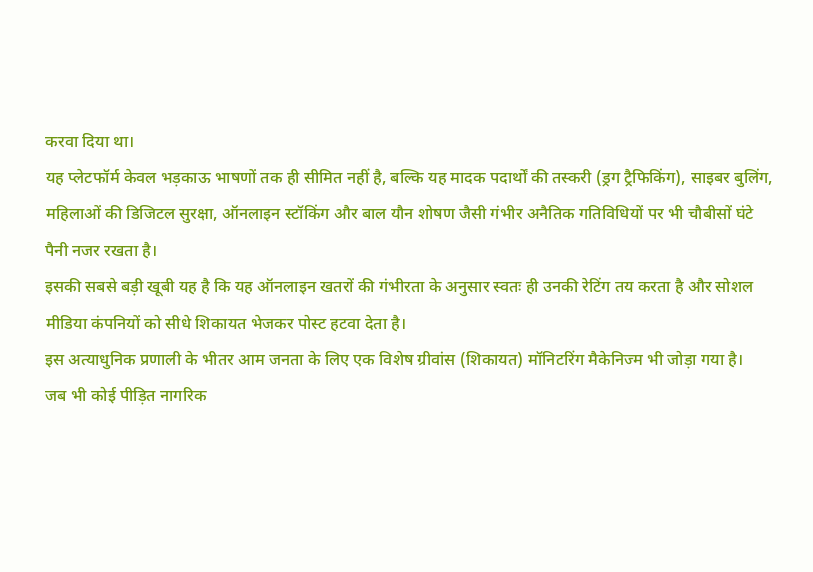करवा दिया था।
यह प्लेटफॉर्म केवल भड़काऊ भाषणों तक ही सीमित नहीं है, बल्कि यह मादक पदार्थों की तस्करी (ड्रग ट्रैफिकिंग), साइबर बुलिंग, महिलाओं की डिजिटल सुरक्षा, ऑनलाइन स्टॉकिंग और बाल यौन शोषण जैसी गंभीर अनैतिक गतिविधियों पर भी चौबीसों घंटे पैनी नजर रखता है।
इसकी सबसे बड़ी खूबी यह है कि यह ऑनलाइन खतरों की गंभीरता के अनुसार स्वतः ही उनकी रेटिंग तय करता है और सोशल मीडिया कंपनियों को सीधे शिकायत भेजकर पोस्ट हटवा देता है।
इस अत्याधुनिक प्रणाली के भीतर आम जनता के लिए एक विशेष ग्रीवांस (शिकायत) मॉनिटरिंग मैकेनिज्म भी जोड़ा गया है।
जब भी कोई पीड़ित नागरिक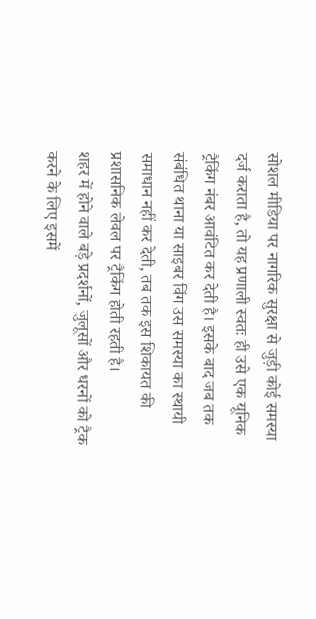सोशल मीडिया पर नागरिक सुरक्षा से जुड़ी कोई समस्या दर्ज कराता है, तो यह प्रणाली स्वतः ही उसे एक यूनिक ट्रैकिंग नंबर आवंटित कर देती है। इसके बाद जब तक संबंधित थाना या साइबर विंग उस समस्या का स्थायी समाधान नहीं कर देती, तब तक इस शिकायत की प्रशासनिक लेवल पर ट्रैकिंग होती रहती है।
शहर में होने वाले बड़े प्रदर्शनों, जुलूसों और धरनों को ट्रैक करने के लिए इसमें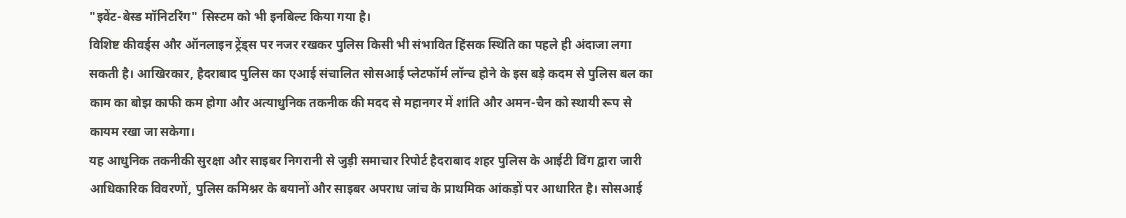"इवेंट-बेस्ड मॉनिटरिंग" सिस्टम को भी इनबिल्ट किया गया है।
विशिष्ट कीवर्ड्स और ऑनलाइन ट्रेंड्स पर नजर रखकर पुलिस किसी भी संभावित हिंसक स्थिति का पहले ही अंदाजा लगा सकती है। आखिरकार, हैदराबाद पुलिस का एआई संचालित सोसआई प्लेटफॉर्म लॉन्च होने के इस बड़े कदम से पुलिस बल का काम का बोझ काफी कम होगा और अत्याधुनिक तकनीक की मदद से महानगर में शांति और अमन-चैन को स्थायी रूप से कायम रखा जा सकेगा।
यह आधुनिक तकनीकी सुरक्षा और साइबर निगरानी से जुड़ी समाचार रिपोर्ट हैदराबाद शहर पुलिस के आईटी विंग द्वारा जारी आधिकारिक विवरणों, पुलिस कमिश्नर के बयानों और साइबर अपराध जांच के प्राथमिक आंकड़ों पर आधारित है। सोसआई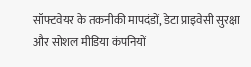सॉफ्टवेयर के तकनीकी मापदंडों, डेटा प्राइवेसी सुरक्षा और सोशल मीडिया कंपनियों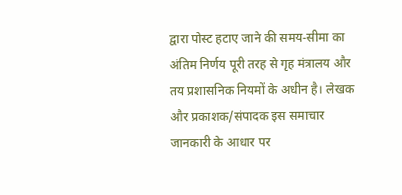द्वारा पोस्ट हटाए जाने की समय-सीमा का अंतिम निर्णय पूरी तरह से गृह मंत्रालय और तय प्रशासनिक नियमों के अधीन है। लेखक और प्रकाशक/संपादक इस समाचार जानकारी के आधार पर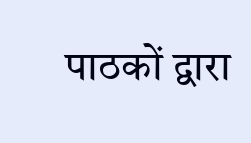पाठकों द्वारा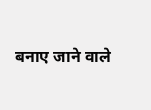बनाए जाने वाले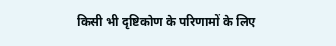किसी भी दृष्टिकोण के परिणामों के लिए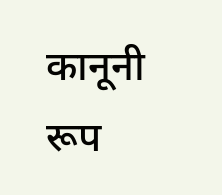कानूनी रूप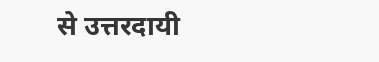से उत्तरदायी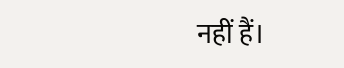नहीं हैं।